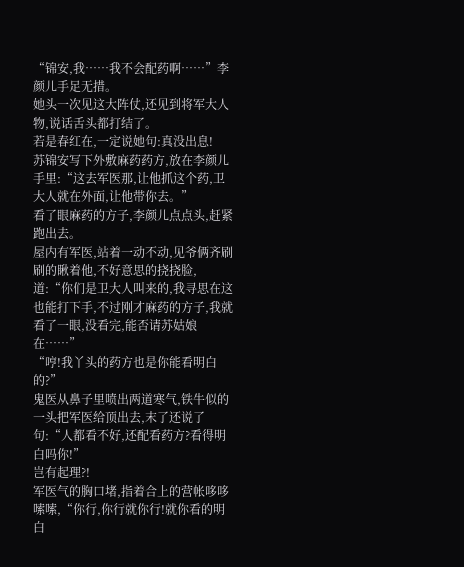“锦安,我……我不会配药啊……”李颜儿手足无措。
她头一次见这大阵仗,还见到将军大人物,说话舌头都打结了。
若是春红在,一定说她句:真没出息!
苏锦安写下外敷麻药药方,放在李颜儿手里:“这去军医那,让他抓这个药,卫大人就在外面,让他带你去。”
看了眼麻药的方子,李颜儿点点头,赶紧跑出去。
屋内有军医,站着一动不动,见爷俩齐刷刷的瞅着他,不好意思的挠挠脸,
道:“你们是卫大人叫来的,我寻思在这也能打下手,不过刚才麻药的方子,我就看了一眼,没看完,能否请苏姑娘在……”
“哼!我丫头的药方也是你能看明白的?”
鬼医从鼻子里喷出两道寒气,铁牛似的一头把军医给顶出去,末了还说了句:“人都看不好,还配看药方?看得明白吗你!”
岂有起理?!
军医气的胸口堵,指着合上的营帐哆哆嗦嗦,“你行,你行就你行!就你看的明白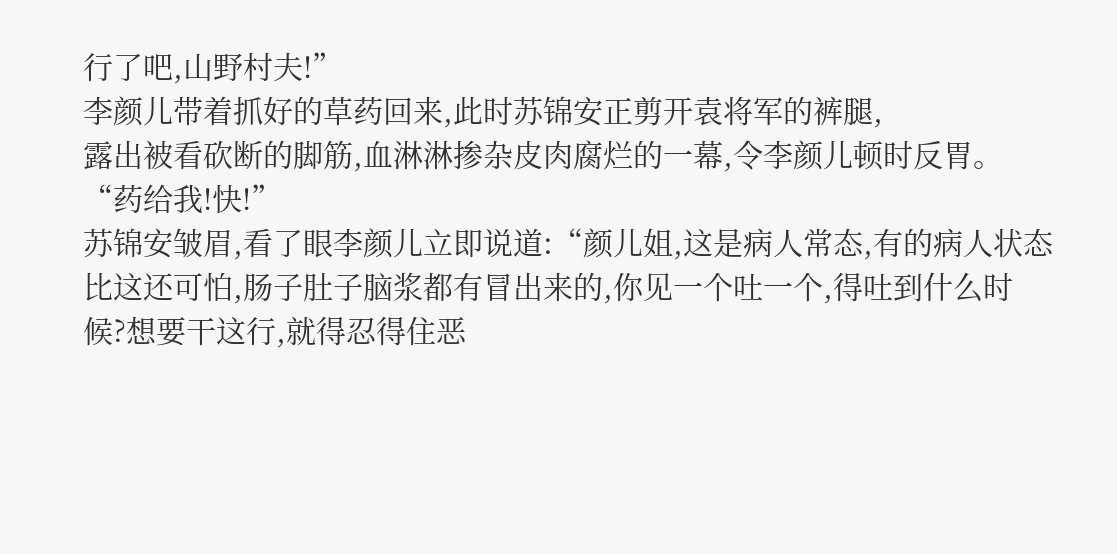行了吧,山野村夫!”
李颜儿带着抓好的草药回来,此时苏锦安正剪开袁将军的裤腿,
露出被看砍断的脚筋,血淋淋掺杂皮肉腐烂的一幕,令李颜儿顿时反胃。
“药给我!快!”
苏锦安皱眉,看了眼李颜儿立即说道:“颜儿姐,这是病人常态,有的病人状态比这还可怕,肠子肚子脑浆都有冒出来的,你见一个吐一个,得吐到什么时候?想要干这行,就得忍得住恶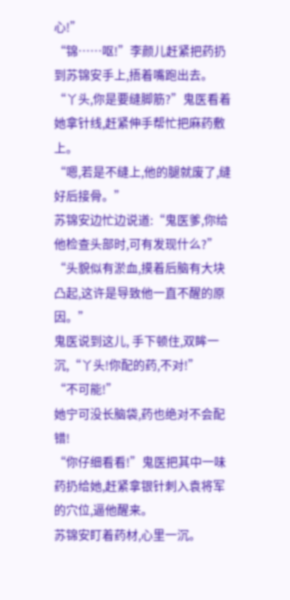心!”
“锦……呕!”李颜儿赶紧把药扔到苏锦安手上,捂着嘴跑出去。
“丫头,你是要缝脚筋?”鬼医看着她拿针线,赶紧伸手帮忙把麻药敷上。
“嗯,若是不缝上,他的腿就废了,缝好后接骨。”
苏锦安边忙边说道:“鬼医爹,你给他检查头部时,可有发现什么?”
“头貌似有淤血,摸着后脑有大块凸起,这许是导致他一直不醒的原因。”
鬼医说到这儿, 手下顿住,双眸一沉,“丫头!你配的药,不对!”
“不可能!”
她宁可没长脑袋,药也绝对不会配错!
“你仔细看看!”鬼医把其中一味药扔给她,赶紧拿银针刺入袁将军的穴位,逼他醒来。
苏锦安盯着药材,心里一沉。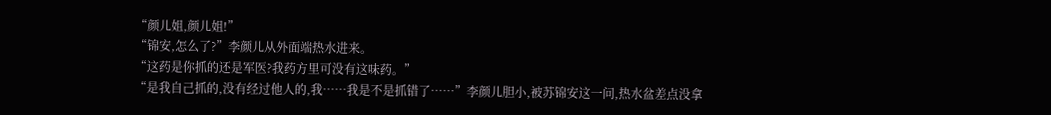“颜儿姐,颜儿姐!”
“锦安,怎么了?”李颜儿从外面端热水进来。
“这药是你抓的还是军医?我药方里可没有这味药。”
“是我自己抓的,没有经过他人的,我……我是不是抓错了……”李颜儿胆小,被苏锦安这一问,热水盆差点没拿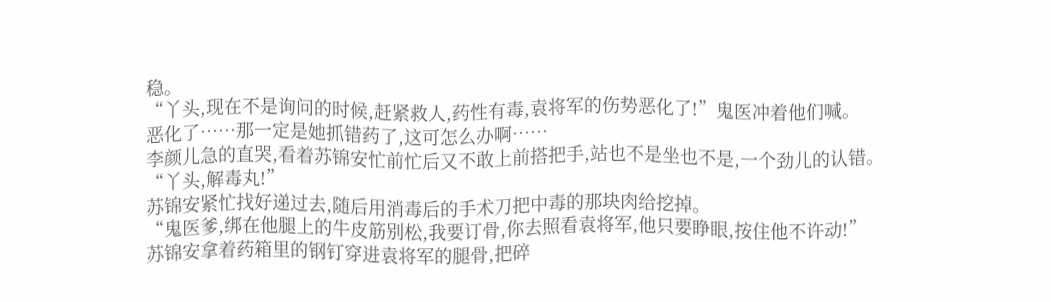稳。
“丫头,现在不是询问的时候,赶紧救人,药性有毒,袁将军的伤势恶化了!”鬼医冲着他们喊。
恶化了……那一定是她抓错药了,这可怎么办啊……
李颜儿急的直哭,看着苏锦安忙前忙后又不敢上前搭把手,站也不是坐也不是,一个劲儿的认错。
“丫头,解毒丸!”
苏锦安紧忙找好递过去,随后用消毒后的手术刀把中毒的那块肉给挖掉。
“鬼医爹,绑在他腿上的牛皮筋别松,我要订骨,你去照看袁将军,他只要睁眼,按住他不许动!”
苏锦安拿着药箱里的钢钉穿进袁将军的腿骨,把碎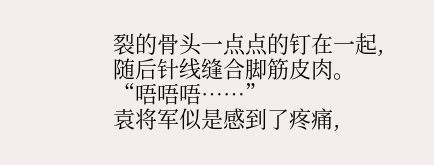裂的骨头一点点的钉在一起,随后针线缝合脚筋皮肉。
“唔唔唔……”
袁将军似是感到了疼痛,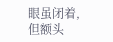眼虽闭着,但额头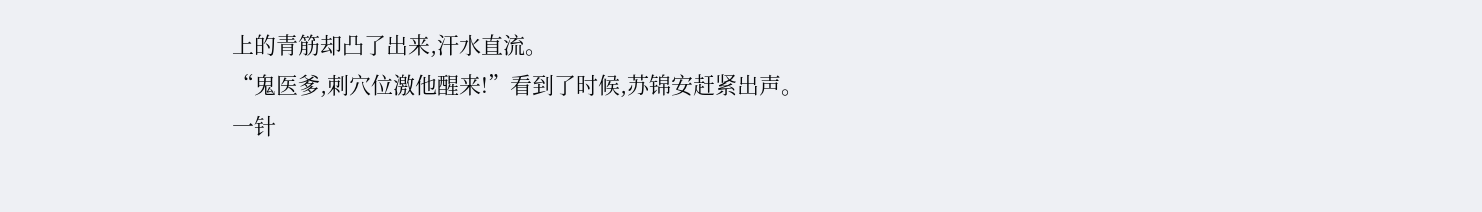上的青筋却凸了出来,汗水直流。
“鬼医爹,刺穴位激他醒来!”看到了时候,苏锦安赶紧出声。
一针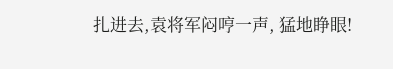扎进去,袁将军闷哼一声, 猛地睁眼!